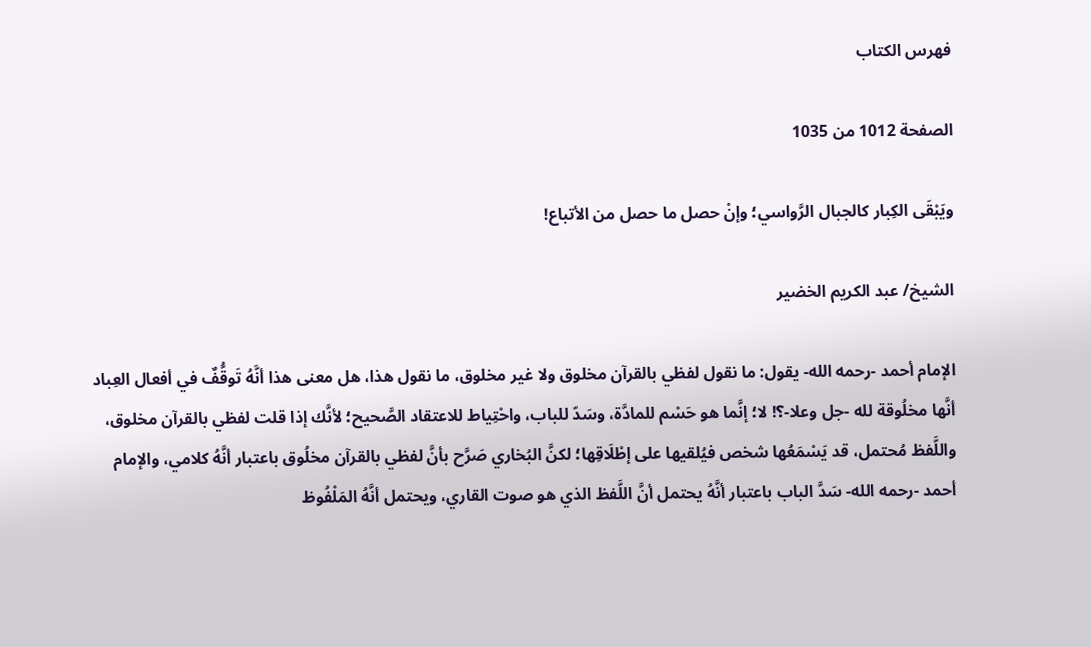فهرس الكتاب

الصفحة 1012 من 1035

ويَبْقَى الكِبار كالجبال الرَّواسي؛ وإنْ حصل ما حصل من الأتباع!

الشيخ/ عبد الكريم الخضير

الإمام أحمد -رحمه الله- يقول: ما نقول لفظي بالقرآن مخلوق ولا غير مخلوق، ما نقول هذا، هل معنى هذا أنَّهُ تَوقُّفٌ في أفعال العِباد أنَّها مخلُوقة لله -جل وعلا-؟! لا؛ إنَّما هو حَسْم للمادَّة، وسَدّ للباب، واحْتِياط للاعتقاد الصَّحيح؛ لأنَّك إذا قلت لفظي بالقرآن مخلوق، واللَّفظ مُحتمل، قد يَسْمَعُها شخص فيُلقيها على إطْلَاقِها؛ لكنَّ البُخاري صَرَّح بأنَّ لفظي بالقرآن مخلُوق باعتبار أنَّهُ كلامي، والإمام أحمد -رحمه الله- سَدَّ الباب باعتبار أنَّهُ يحتمل أنَّ اللَّفظ الذي هو صوت القاري، ويحتمل أنَّهُ المَلْفُوظ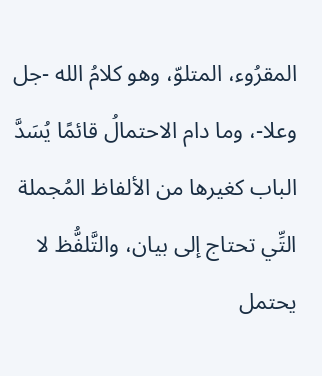المقرُوء، المتلوّ، وهو كلامُ الله -جل وعلا-، وما دام الاحتمالُ قائمًا يُسَدَّ الباب كغيرها من الألفاظ المُجملة التِّي تحتاج إلى بيان، والتَّلفُّظ لا يحتمل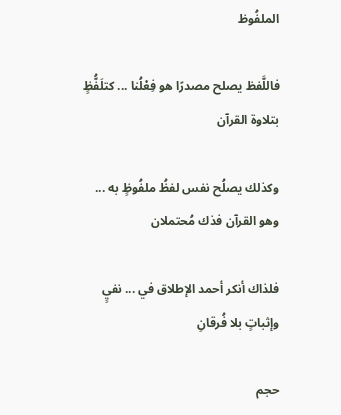الملفُوظ

فاللَّفظ يصلح مصدرًا هو فِعْلُنا ... كتلَفُّظٍ بتلاوة القرآن

وكذلك يصلُح نفس لفظُ ملفُوظٍ به ... وهو القرآن فذك مُحتملان

فلذاك أنكر أحمد الإطلاق في ... نفيٍ وإثباتٍ بلا فُرقانِ

حجم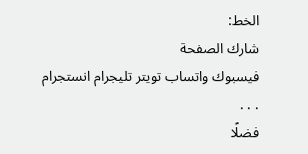الخط:
شارك الصفحة
فيسبوك واتساب تويتر تليجرام انستجرام
. . .
فضلًا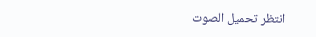انتظر تحميل الصوت